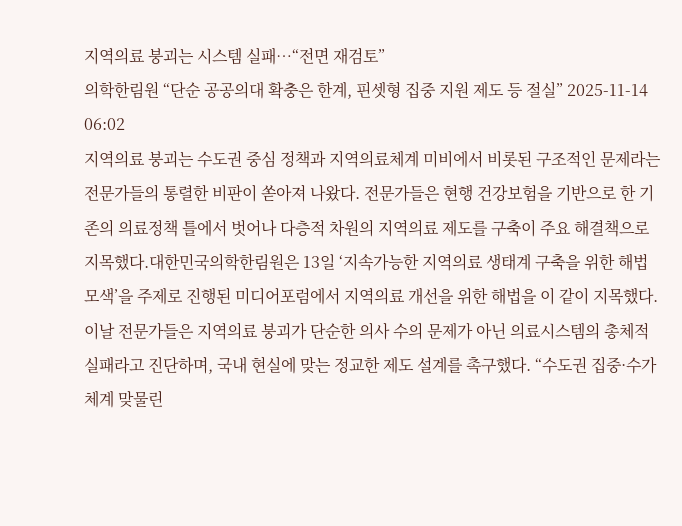지역의료 붕괴는 시스템 실패…“전면 재검토”
의학한림원 “단순 공공의대 확충은 한계, 핀셋형 집중 지원 제도 등 절실” 2025-11-14 06:02
지역의료 붕괴는 수도권 중심 정책과 지역의료체계 미비에서 비롯된 구조적인 문제라는 전문가들의 통렬한 비판이 쏟아져 나왔다. 전문가들은 현행 건강보험을 기반으로 한 기존의 의료정책 틀에서 벗어나 다층적 차원의 지역의료 제도를 구축이 주요 해결책으로 지목했다.대한민국의학한림원은 13일 ‘지속가능한 지역의료 생태계 구축을 위한 해법 모색’을 주제로 진행된 미디어포럼에서 지역의료 개선을 위한 해법을 이 같이 지목했다. 이날 전문가들은 지역의료 붕괴가 단순한 의사 수의 문제가 아닌 의료시스템의 총체적 실패라고 진단하며, 국내 현실에 맞는 정교한 제도 설계를 촉구했다. “수도권 집중·수가체계 맞물린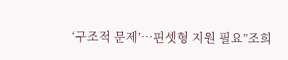‘구조적 문제’…핀셋형 지원 필요”조희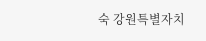숙 강원특별자치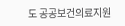도 공공보건의료지원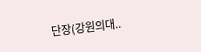단장(강원의대..